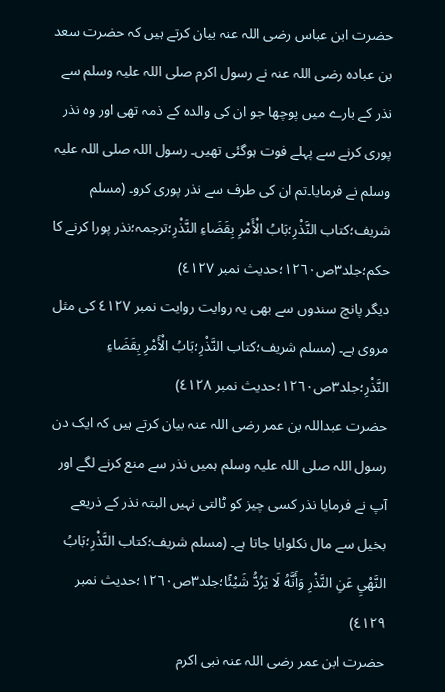حضرت ابن عباس رضی اللہ عنہ بیان کرتے ہیں کہ حضرت سعد بن عبادہ رضی اللہ عنہ نے رسول اکرم صلی اللہ علیہ وسلم سے نذر کے بارے میں پوچھا جو ان کی والدہ کے ذمہ تھی اور وہ نذر پوری کرنے سے پہلے فوت ہوگئی تھیں۔ رسول اللہ صلی اللہ علیہ وسلم نے فرمایا۔تم ان کی طرف سے نذر پوری کرو۔ (مسلم شریف؛كتاب النَّذْرِ؛بَابُ الْأَمْرِ بِقَضَاءِ النَّذْرِ؛ترجمہ؛نذر پورا کرنے کا حکم؛جلد٣ص١٢٦٠؛حدیث نمبر ٤١٢٧)
دیگر پانچ سندوں سے بھی یہ روایت روایت نمبر ٤١٢٧ کی مثل مروی ہے۔ (مسلم شریف؛كتاب النَّذْرِ؛بَابُ الْأَمْرِ بِقَضَاءِ النَّذْرِ؛جلد٣ص١٢٦٠؛حدیث نمبر ٤١٢٨)
حضرت عبداللہ بن عمر رضی اللہ عنہ بیان کرتے ہیں کہ ایک دن رسول اللہ صلی اللہ علیہ وسلم ہمیں نذر سے منع کرنے لگے اور آپ نے فرمایا نذر کسی چیز کو ٹالتی نہیں البتہ نذر کے ذریعے بخیل سے مال نکلوایا جاتا ہے۔ (مسلم شریف؛كتاب النَّذْرِ؛بَابُ النَّهْيِ عَنِ النَّذْرِ وَأَنَّهُ لَا يَرُدُّ شَيْئًا؛جلد٣ص١٢٦٠؛حدیث نمبر ٤١٢٩)
حضرت ابن عمر رضی اللہ عنہ نبی اکرم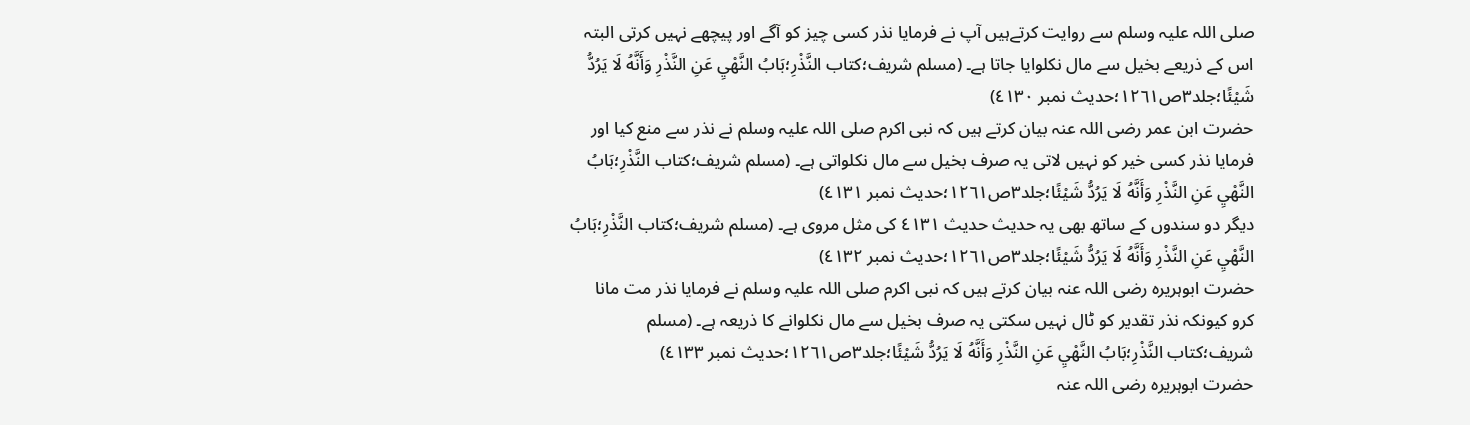صلی اللہ علیہ وسلم سے روایت کرتےہیں آپ نے فرمایا نذر کسی چیز کو آگے اور پیچھے نہیں کرتی البتہ اس کے ذریعے بخیل سے مال نکلوایا جاتا ہے۔ (مسلم شریف؛كتاب النَّذْرِ؛بَابُ النَّهْيِ عَنِ النَّذْرِ وَأَنَّهُ لَا يَرُدُّ شَيْئًا؛جلد٣ص١٢٦١؛حدیث نمبر ٤١٣٠)
حضرت ابن عمر رضی اللہ عنہ بیان کرتے ہیں کہ نبی اکرم صلی اللہ علیہ وسلم نے نذر سے منع کیا اور فرمایا نذر کسی خیر کو نہیں لاتی یہ صرف بخیل سے مال نکلواتی ہے۔ (مسلم شریف؛كتاب النَّذْرِ؛بَابُ النَّهْيِ عَنِ النَّذْرِ وَأَنَّهُ لَا يَرُدُّ شَيْئًا؛جلد٣ص١٢٦١؛حدیث نمبر ٤١٣١)
دیگر دو سندوں کے ساتھ بھی یہ حدیث حدیث ٤١٣١ کی مثل مروی ہے۔ (مسلم شریف؛كتاب النَّذْرِ؛بَابُ النَّهْيِ عَنِ النَّذْرِ وَأَنَّهُ لَا يَرُدُّ شَيْئًا؛جلد٣ص١٢٦١؛حدیث نمبر ٤١٣٢)
حضرت ابوہریرہ رضی اللہ عنہ بیان کرتے ہیں کہ نبی اکرم صلی اللہ علیہ وسلم نے فرمایا نذر مت مانا کرو کیونکہ نذر تقدیر کو ٹال نہیں سکتی یہ صرف بخیل سے مال نکلوانے کا ذریعہ ہے۔ (مسلم شریف؛كتاب النَّذْرِ؛بَابُ النَّهْيِ عَنِ النَّذْرِ وَأَنَّهُ لَا يَرُدُّ شَيْئًا؛جلد٣ص١٢٦١؛حدیث نمبر ٤١٣٣)
حضرت ابوہریرہ رضی اللہ عنہ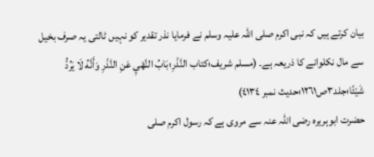بیان کرتے ہیں کہ نبی اکرم صلی اللہ علیہ وسلم نے فرمایا نذر تقدیر کو نہیں ٹالتی یہ صرف بخیل سے مال نکلوانے کا ذریعہ ہے۔ (مسلم شریف؛كتاب النَّذْرِ؛بَابُ النَّهْيِ عَنِ النَّذْرِ وَأَنَّهُ لَا يَرُدُّ شَيْئًا؛جلد٣ص١٢٦١؛حدیث نمبر ٤١٣٤)
حضرت ابوہریرہ رضی اللہ عنہ سے مروی ہے کہ رسول اکرم صلی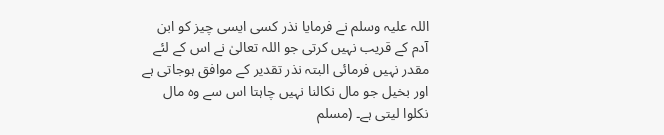اللہ علیہ وسلم نے فرمایا نذر کسی ایسی چیز کو ابن آدم کے قریب نہیں کرتی جو اللہ تعالیٰ نے اس کے لئے مقدر نہیں فرمائی البتہ نذر تقدیر کے موافق ہوجاتی ہے اور بخیل جو مال نکالنا نہیں چاہتا اس سے وہ مال نکلوا لیتی ہے۔ (مسلم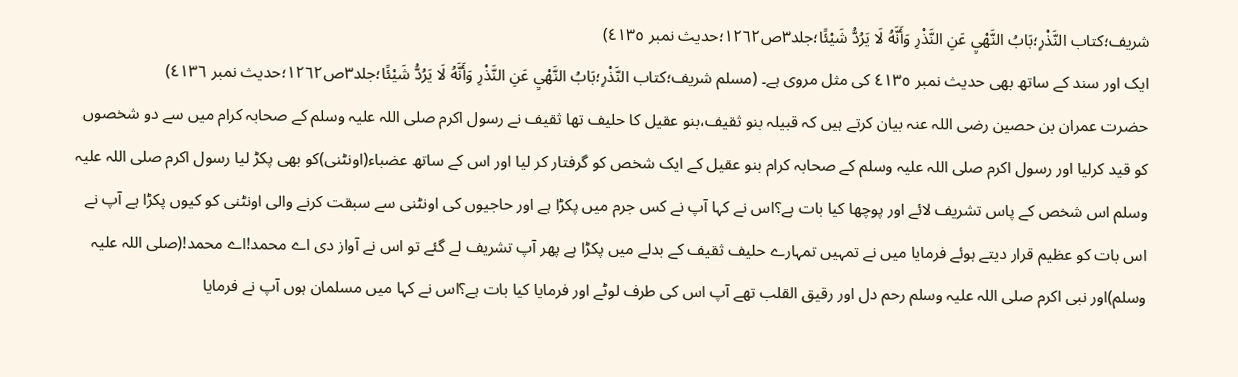شریف؛كتاب النَّذْرِ؛بَابُ النَّهْيِ عَنِ النَّذْرِ وَأَنَّهُ لَا يَرُدُّ شَيْئًا؛جلد٣ص١٢٦٢؛حدیث نمبر ٤١٣٥)
ایک اور سند کے ساتھ بھی حدیث نمبر ٤١٣٥ کی مثل مروی ہے۔ (مسلم شریف؛كتاب النَّذْرِ؛بَابُ النَّهْيِ عَنِ النَّذْرِ وَأَنَّهُ لَا يَرُدُّ شَيْئًا؛جلد٣ص١٢٦٢؛حدیث نمبر ٤١٣٦)
حضرت عمران بن حصین رضی اللہ عنہ بیان کرتے ہیں کہ قبیلہ بنو ثقیف،بنو عقیل کا حلیف تھا ثقیف نے رسول اکرم صلی اللہ علیہ وسلم کے صحابہ کرام میں سے دو شخصوں کو قید کرلیا اور رسول اکرم صلی اللہ علیہ وسلم کے صحابہ کرام بنو عقیل کے ایک شخص کو گرفتار کر لیا اور اس کے ساتھ عضباء(اونٹنی)کو بھی پکڑ لیا رسول اکرم صلی اللہ علیہ وسلم اس شخص کے پاس تشریف لائے اور پوچھا کیا بات ہے؟اس نے کہا آپ نے کس جرم میں پکڑا ہے اور حاجیوں کی اونٹنی سے سبقت کرنے والی اونٹنی کو کیوں پکڑا ہے آپ نے اس بات کو عظیم قرار دیتے ہوئے فرمایا میں نے تمہیں تمہارے حلیف ثقیف کے بدلے میں پکڑا ہے پھر آپ تشریف لے گئے تو اس نے آواز دی اے محمد!اے محمد!(صلی اللہ علیہ وسلم)اور نبی اکرم صلی اللہ علیہ وسلم رحم دل اور رقیق القلب تھے آپ اس کی طرف لوٹے اور فرمایا کیا بات ہے؟اس نے کہا میں مسلمان ہوں آپ نے فرمایا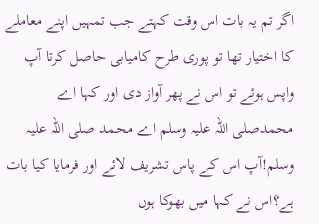اگر تم یہ بات اس وقت کہتے جب تمہیں اپنے معاملے کا اختیار تھا تو پوری طرح کامیابی حاصل کرتا آپ واپس ہوئے تو اس نے پھر آواز دی اور کہا اے محمدصلی اللہ علیہ وسلم اے محمد صلی اللہ علیہ وسلم!آپ اس کے پاس تشریف لائے اور فرمایا کیا بات ہے؟اس نے کہا میں بھوکا ہوں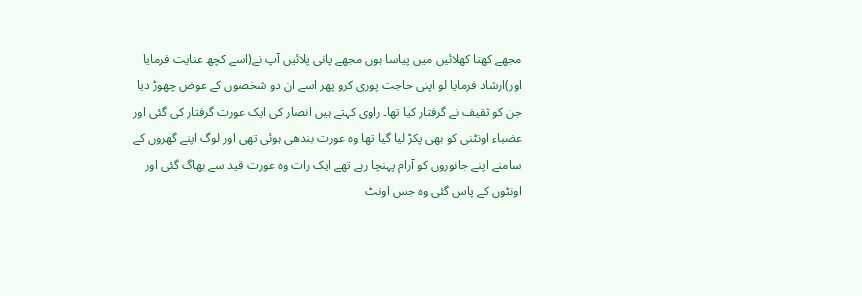مجھے کھنا کھلائیں میں پیاسا ہوں مجھے پانی پلائیں آپ نے(اسے کچھ عنایت فرمایا اور)ارشاد فرمایا لو اپنی حاجت پوری کرو پھر اسے ان دو شخصوں کے عوض چھوڑ دیا جن کو ثقیف نے گرفتار کیا تھا۔ راوی کہتے ہیں انصار کی ایک عورت گرفتار کی گئی اور عضباء اونٹنی کو بھی پکڑ لیا گیا تھا وہ عورت بندھی ہوئی تھی اور لوگ اپنے گھروں کے سامنے اپنے جانوروں کو آرام پہنچا رہے تھے ایک رات وہ عورت قید سے بھاگ گئی اور اونٹوں کے پاس گئی وہ جس اونٹ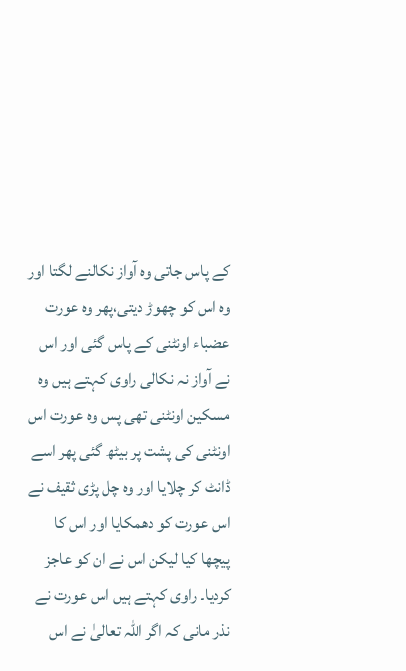کے پاس جاتی وہ آواز نکالنے لگتا اور وہ اس کو چھوڑ دیتی،پھر وہ عورت عضباء اونٹنی کے پاس گئی اور اس نے آواز نہ نکالی راوی کہتے ہیں وہ مسکین اونٹنی تھی پس وہ عورت اس اونٹنی کی پشت پر بیٹھ گئی پھر اسے ڈانٹ کر چلایا اور وہ چل پڑی ثقیف نے اس عورت کو دھمکایا اور اس کا پیچھا کیا لیکن اس نے ان کو عاجز کردیا۔ راوی کہتے ہیں اس عورت نے نذر مانی کہ اگر اللہ تعالیٰ نے اس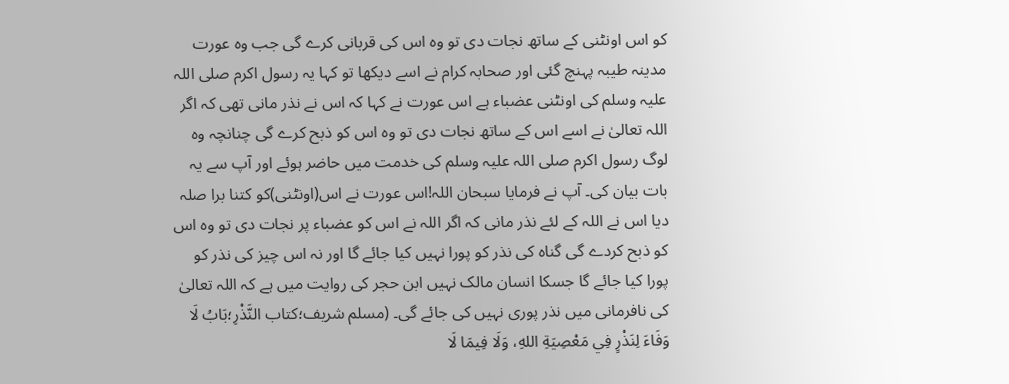کو اس اونٹنی کے ساتھ نجات دی تو وہ اس کی قربانی کرے گی جب وہ عورت مدینہ طیبہ پہنچ گئی اور صحابہ کرام نے اسے دیکھا تو کہا یہ رسول اکرم صلی اللہ علیہ وسلم کی اونٹنی عضباء ہے اس عورت نے کہا کہ اس نے نذر مانی تھی کہ اگر اللہ تعالیٰ نے اسے اس کے ساتھ نجات دی تو وہ اس کو ذبح کرے گی چنانچہ وہ لوگ رسول اکرم صلی اللہ علیہ وسلم کی خدمت میں حاضر ہوئے اور آپ سے یہ بات بیان کی۔ آپ نے فرمایا سبحان اللہ!اس عورت نے اس(اونٹنی)کو کتنا برا صلہ دیا اس نے اللہ کے لئے نذر مانی کہ اگر اللہ نے اس کو عضباء پر نجات دی تو وہ اس کو ذبح کردے گی گناہ کی نذر کو پورا نہیں کیا جائے گا اور نہ اس چیز کی نذر کو پورا کیا جائے گا جسکا انسان مالک نہیں ابن حجر کی روایت میں ہے کہ اللہ تعالیٰ کی نافرمانی میں نذر پوری نہیں کی جائے گی۔ (مسلم شریف؛كتاب النَّذْرِ؛بَابُ لَا وَفَاءَ لِنَذْرٍ فِي مَعْصِيَةِ اللهِ، وَلَا فِيمَا لَا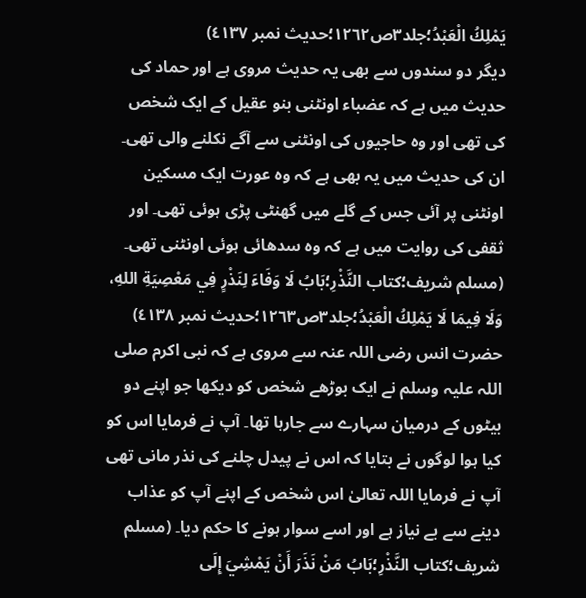يَمْلِكُ الْعَبْدُ؛جلد٣ص١٢٦٢؛حدیث نمبر ٤١٣٧)
دیگر دو سندوں سے بھی یہ حدیث مروی ہے اور حماد کی حدیث میں ہے کہ عضباء اونٹنی بنو عقیل کے ایک شخص کی تھی اور وہ حاجیوں کی اونٹنی سے آگے نکلنے والی تھی۔ ان کی حدیث میں یہ بھی ہے کہ وہ عورت ایک مسکین اونٹنی پر آئی جس کے گلے میں گھنٹی پڑی ہوئی تھی۔ اور ثقفی کی روایت میں ہے کہ وہ سدھائی ہوئی اونٹنی تھی۔ (مسلم شریف؛كتاب النَّذْرِ؛بَابُ لَا وَفَاءَ لِنَذْرٍ فِي مَعْصِيَةِ اللهِ، وَلَا فِيمَا لَا يَمْلِكُ الْعَبْدُ؛جلد٣ص١٢٦٣؛حدیث نمبر ٤١٣٨)
حضرت انس رضی اللہ عنہ سے مروی ہے کہ نبی اکرم صلی اللہ علیہ وسلم نے ایک بوڑھے شخص کو دیکھا جو اپنے دو بیٹوں کے درمیان سہارے سے جارہا تھا۔ آپ نے فرمایا اس کو کیا ہوا لوگوں نے بتایا کہ اس نے پیدل چلنے کی نذر مانی تھی آپ نے فرمایا اللہ تعالیٰ اس شخص کے اپنے آپ کو عذاب دینے سے بے نیاز ہے اور اسے سوار ہونے کا حکم دیا۔ (مسلم شریف؛كتاب النَّذْرِ؛بَابُ مَنْ نَذَرَ أَنْ يَمْشِيَ إِلَى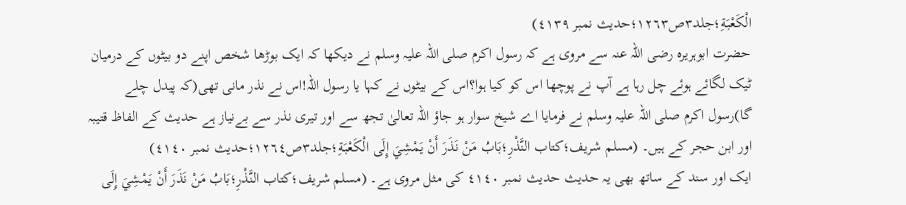الْكَعْبَةِ؛جلد٣ص١٢٦٣؛حدیث نمبر ٤١٣٩)
حضرت ابوہریرہ رضی اللہ عنہ سے مروی ہے کہ رسول اکرم صلی اللہ علیہ وسلم نے دیکھا کہ ایک بوڑھا شخص اپنے دو بیٹوں کے درمیان ٹیک لگائے ہوئے چل رہا ہے آپ نے پوچھا اس کو کیا ہوا؟اس کے بیٹوں نے کہا یا رسول اللہ!اس نے نذر مانی تھی(کہ پیدل چلے گا)رسول اکرم صلی اللہ علیہ وسلم نے فرمایا اے شیخ سوار ہو جاؤ اللہ تعالیٰ تجھ سے اور تیری نذر سے بےنیاز ہے حدیث کے الفاظ قتیبہ اور ابن حجر کے ہیں۔ (مسلم شریف؛كتاب النَّذْرِ؛بَابُ مَنْ نَذَرَ أَنْ يَمْشِيَ إِلَى الْكَعْبَةِ؛جلد٣ص١٢٦٤؛حدیث نمبر ٤١٤٠)
ایک اور سند کے ساتھ بھی یہ حدیث حدیث نمبر ٤١٤٠ کی مثل مروی ہے۔ (مسلم شریف؛كتاب النَّذْرِ؛بَابُ مَنْ نَذَرَ أَنْ يَمْشِيَ إِلَى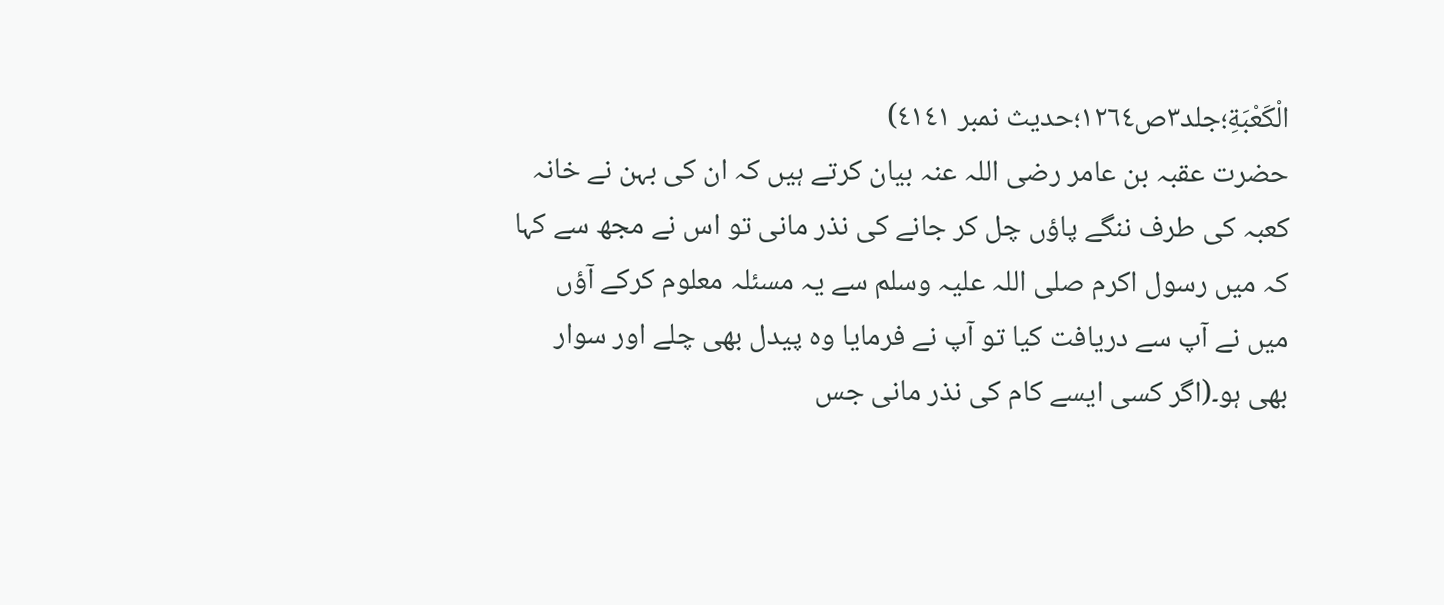الْكَعْبَةِ؛جلد٣ص١٢٦٤؛حدیث نمبر ٤١٤١)
حضرت عقبہ بن عامر رضی اللہ عنہ بیان کرتے ہیں کہ ان کی بہن نے خانہ کعبہ کی طرف ننگے پاؤں چل کر جانے کی نذر مانی تو اس نے مجھ سے کہا کہ میں رسول اکرم صلی اللہ علیہ وسلم سے یہ مسئلہ معلوم کرکے آؤں میں نے آپ سے دریافت کیا تو آپ نے فرمایا وہ پیدل بھی چلے اور سوار بھی ہو۔(اگر کسی ایسے کام کی نذر مانی جس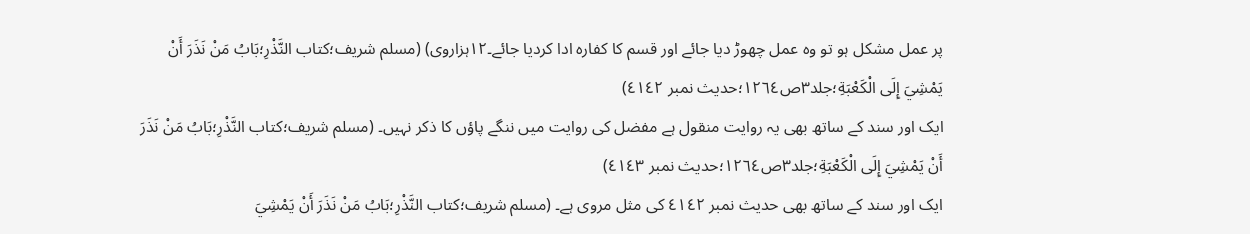پر عمل مشکل ہو تو وہ عمل چھوڑ دیا جائے اور قسم کا کفارہ ادا کردیا جائے۔١٢ہزاروی) (مسلم شریف؛كتاب النَّذْرِ؛بَابُ مَنْ نَذَرَ أَنْ يَمْشِيَ إِلَى الْكَعْبَةِ؛جلد٣ص١٢٦٤؛حدیث نمبر ٤١٤٢)
ایک اور سند کے ساتھ بھی یہ روایت منقول ہے مفضل کی روایت میں ننگے پاؤں کا ذکر نہیں۔ (مسلم شریف؛كتاب النَّذْرِ؛بَابُ مَنْ نَذَرَ أَنْ يَمْشِيَ إِلَى الْكَعْبَةِ؛جلد٣ص١٢٦٤؛حدیث نمبر ٤١٤٣)
ایک اور سند کے ساتھ بھی حدیث نمبر ٤١٤٢ کی مثل مروی ہے۔ (مسلم شریف؛كتاب النَّذْرِ؛بَابُ مَنْ نَذَرَ أَنْ يَمْشِيَ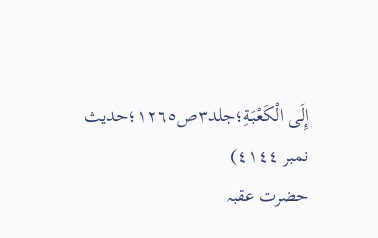إِلَى الْكَعْبَةِ؛جلد٣ص١٢٦٥؛حدیث نمبر ٤١٤٤)
حضرت عقبہ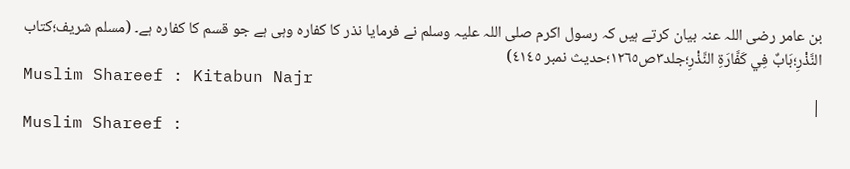بن عامر رضی اللہ عنہ بیان کرتے ہیں کہ رسول اکرم صلی اللہ علیہ وسلم نے فرمایا نذر کا کفارہ وہی ہے جو قسم کا کفارہ ہے۔ (مسلم شریف؛كتاب النَّذْرِ؛بَابٌ فِي كَفَّارَةِ النَّذْرِ؛جلد٣ص١٢٦٥؛حدیث نمبر ٤١٤٥)
Muslim Shareef : Kitabun Najr
|
Muslim Shareef :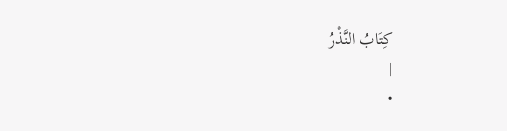كِتَابُ النَّذْرُ
|
•